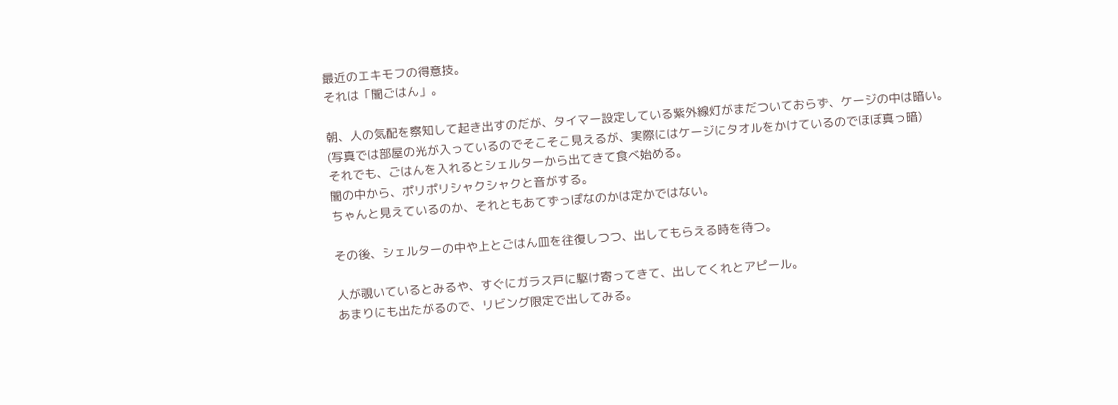最近のエキモフの得意技。
それは「闇ごはん」。

朝、人の気配を察知して起き出すのだが、タイマー設定している紫外線灯がまだついておらず、ケージの中は暗い。
(写真では部屋の光が入っているのでそこそこ見えるが、実際にはケージにタオルをかけているのでほぼ真っ暗)
それでも、ごはんを入れるとシェルターから出てきて食べ始める。
闇の中から、ポリポリシャクシャクと音がする。
ちゃんと見えているのか、それともあてずっぽなのかは定かではない。

その後、シェルターの中や上とごはん皿を往復しつつ、出してもらえる時を待つ。

人が覗いているとみるや、すぐにガラス戸に駆け寄ってきて、出してくれとアピール。
あまりにも出たがるので、リビング限定で出してみる。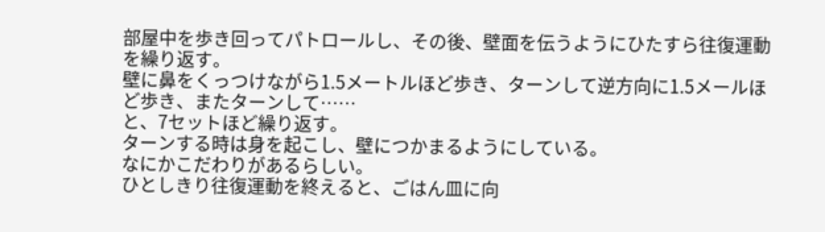部屋中を歩き回ってパトロールし、その後、壁面を伝うようにひたすら往復運動を繰り返す。
壁に鼻をくっつけながら1.5メートルほど歩き、ターンして逆方向に1.5メールほど歩き、またターンして……
と、7セットほど繰り返す。
ターンする時は身を起こし、壁につかまるようにしている。
なにかこだわりがあるらしい。
ひとしきり往復運動を終えると、ごはん皿に向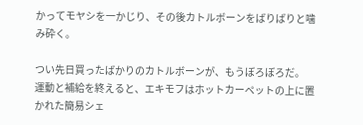かってモヤシを一かじり、その後カトルボーンをばりばりと噛み砕く。

つい先日買ったばかりのカトルボーンが、もうぼろぼろだ。
運動と補給を終えると、エキモフはホットカーペットの上に置かれた簡易シェ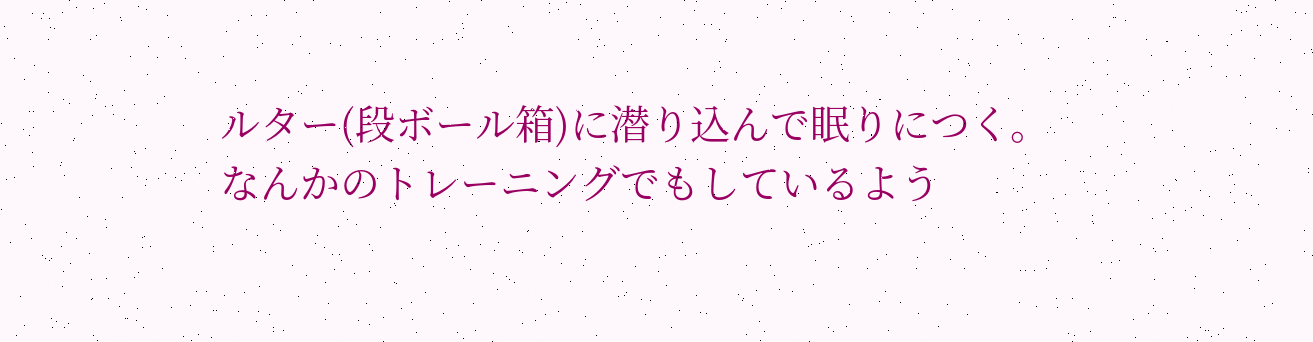ルター(段ボール箱)に潜り込んで眠りにつく。
なんかのトレーニングでもしているよう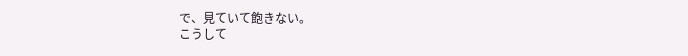で、見ていて飽きない。
こうして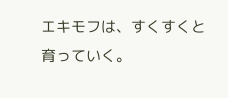エキモフは、すくすくと育っていく。